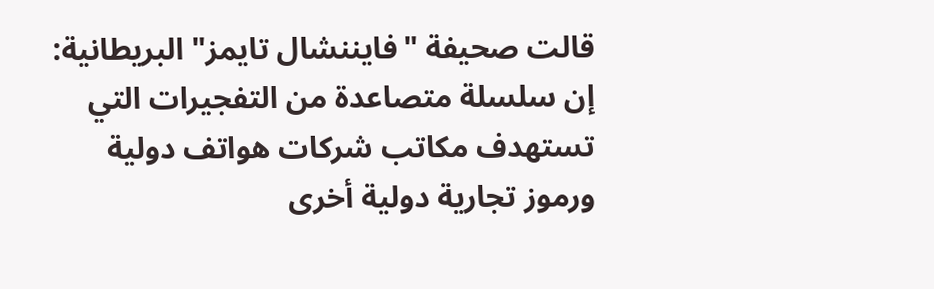قالت صحيفة "فايننشال تايمز" البريطانية: إن سلسلة متصاعدة من التفجيرات التي تستهدف مكاتب شركات هواتف دولية ورموز تجارية دولية أخرى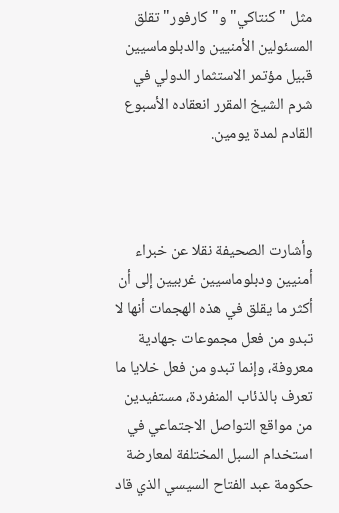مثل "كنتاكي" و"كارفور" تقلق المسئولين الأمنيين والدبلوماسيين قبيل مؤتمر الاستثمار الدولي في شرم الشيخ المقرر انعقاده الأسبوع القادم لمدة يومين.



وأشارت الصحيفة نقلا عن خبراء أمنيين ودبلوماسيين غربيين إلى أن أكثر ما يقلق في هذه الهجمات أنها لا تبدو من فعل مجموعات جهادية معروفة، وإنما تبدو من فعل خلايا ما تعرف بالذئاب المنفردة، مستفيدين من مواقع التواصل الاجتماعي في استخدام السبل المختلفة لمعارضة حكومة عبد الفتاح السيسي الذي قاد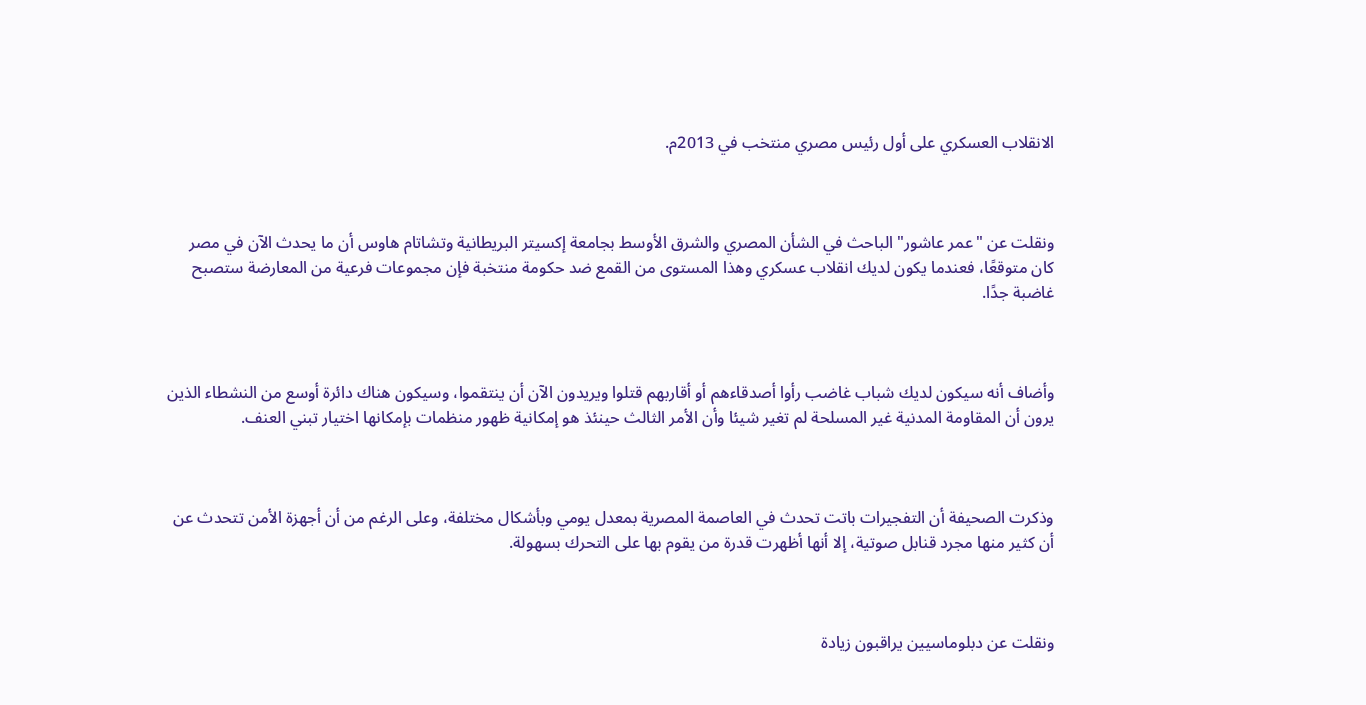الانقلاب العسكري على أول رئيس مصري منتخب في 2013م.



ونقلت عن "عمر عاشور" الباحث في الشأن المصري والشرق الأوسط بجامعة إكسيتر البريطانية وتشاتام هاوس أن ما يحدث الآن في مصر كان متوقعًا، فعندما يكون لديك انقلاب عسكري وهذا المستوى من القمع ضد حكومة منتخبة فإن مجموعات فرعية من المعارضة ستصبح غاضبة جدًا.



وأضاف أنه سيكون لديك شباب غاضب رأوا أصدقاءهم أو أقاربهم قتلوا ويريدون الآن أن ينتقموا، وسيكون هناك دائرة أوسع من النشطاء الذين يرون أن المقاومة المدنية غير المسلحة لم تغير شيئا وأن الأمر الثالث حينئذ هو إمكانية ظهور منظمات بإمكانها اختيار تبني العنف.



وذكرت الصحيفة أن التفجيرات باتت تحدث في العاصمة المصرية بمعدل يومي وبأشكال مختلفة، وعلى الرغم من أن أجهزة الأمن تتحدث عن أن كثير منها مجرد قنابل صوتية، إلا أنها أظهرت قدرة من يقوم بها على التحرك بسهولة.



ونقلت عن دبلوماسيين يراقبون زيادة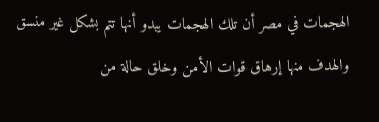الهجمات في مصر أن تلك الهجمات يبدو أنها تتم بشكل غير منسق والهدف منها إرهاق قوات الأمن وخلق حالة من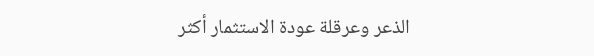الذعر وعرقلة عودة الاستثمار أكثر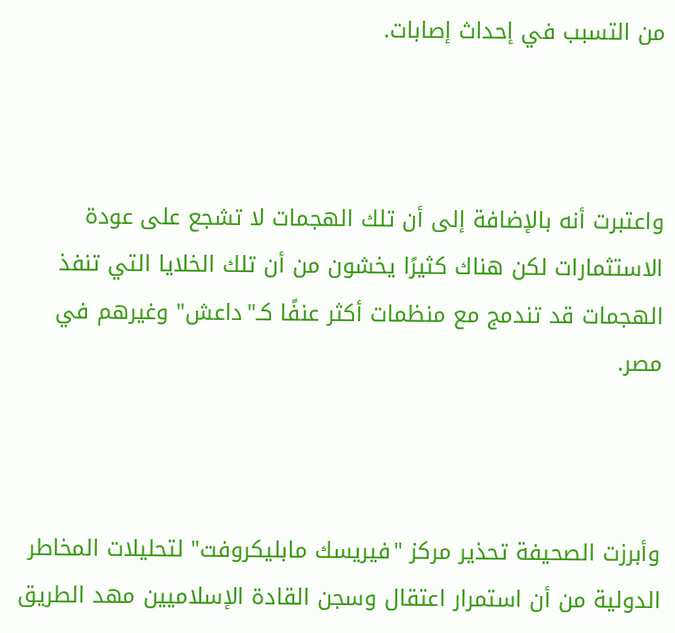من التسبب في إحداث إصابات.



واعتبرت أنه بالإضافة إلى أن تلك الهجمات لا تشجع على عودة الاستثمارات لكن هناك كثيرًا يخشون من أن تلك الخلايا التي تنفذ الهجمات قد تندمج مع منظمات أكثر عنفًا كـ"داعش" وغيرهم في مصر.



وأبرزت الصحيفة تحذير مركز "فيريسك مابليكروفت" لتحليلات المخاطر الدولية من أن استمرار اعتقال وسجن القادة الإسلاميين مهد الطريق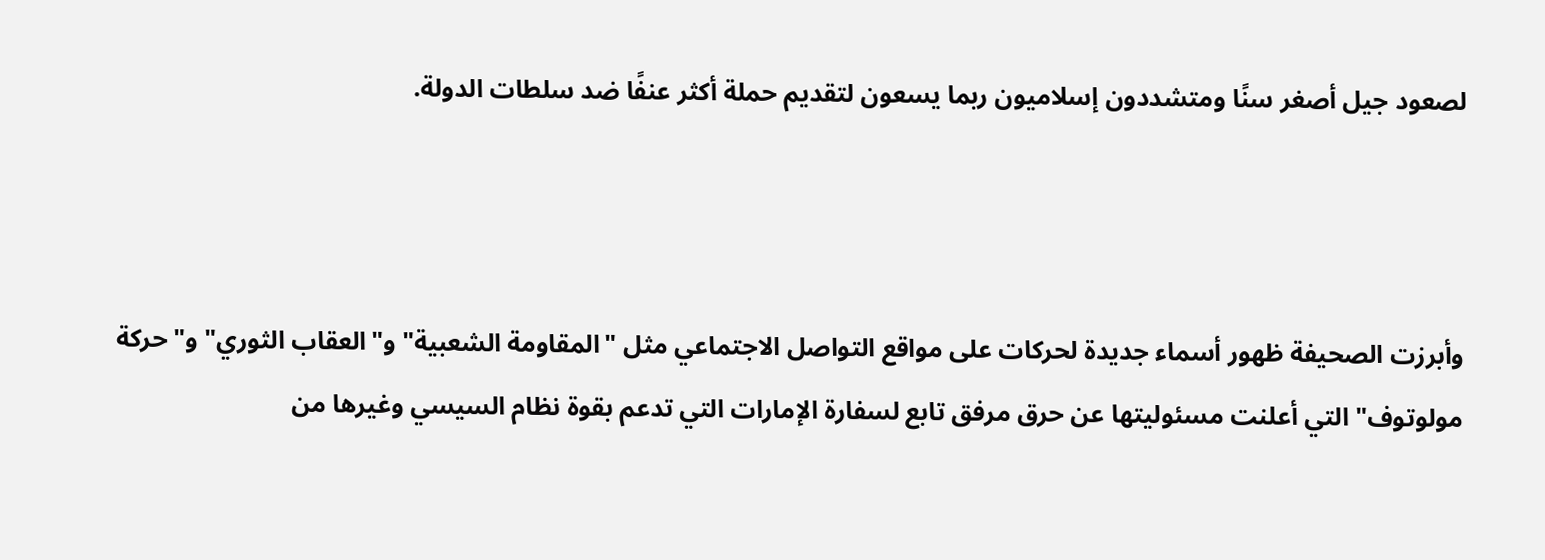لصعود جيل أصغر سنًا ومتشددون إسلاميون ربما يسعون لتقديم حملة أكثر عنفًا ضد سلطات الدولة.



وأبرزت الصحيفة ظهور أسماء جديدة لحركات على مواقع التواصل الاجتماعي مثل "المقاومة الشعبية" و"العقاب الثوري" و"حركة مولوتوف" التي أعلنت مسئوليتها عن حرق مرفق تابع لسفارة الإمارات التي تدعم بقوة نظام السيسي وغيرها من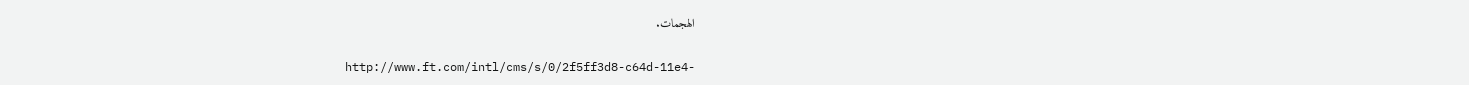الهجمات.

http://www.ft.com/intl/cms/s/0/2f5ff3d8-c64d-11e4-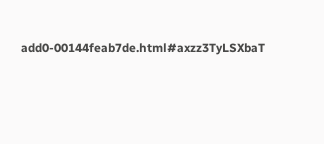add0-00144feab7de.html#axzz3TyLSXbaT